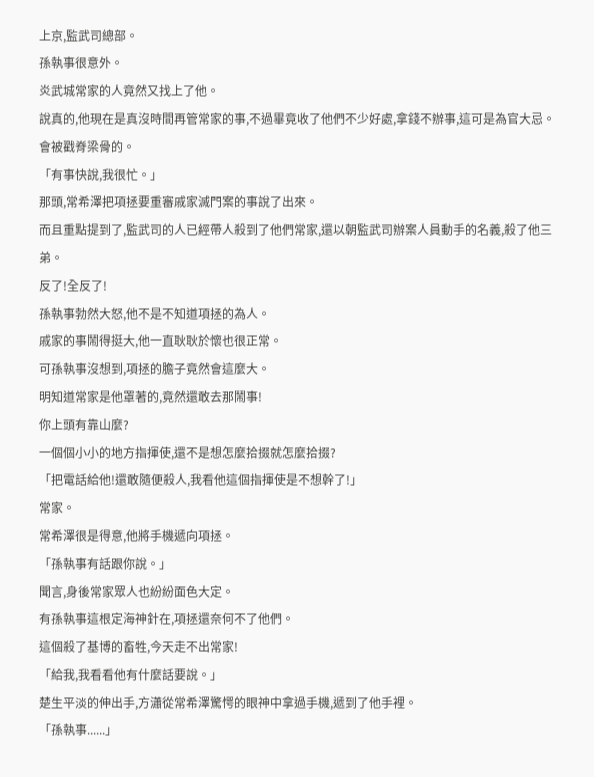上京,監武司總部。
孫執事很意外。
炎武城常家的人竟然又找上了他。
說真的,他現在是真沒時間再管常家的事,不過畢竟收了他們不少好處,拿錢不辦事,這可是為官大忌。
會被戳脊梁骨的。
「有事快說,我很忙。」
那頭,常希澤把項拯要重審戚家滅門案的事說了出來。
而且重點提到了,監武司的人已經帶人殺到了他們常家,還以朝監武司辦案人員動手的名義,殺了他三弟。
反了!全反了!
孫執事勃然大怒,他不是不知道項拯的為人。
戚家的事鬧得挺大,他一直耿耿於懷也很正常。
可孫執事沒想到,項拯的膽子竟然會這麼大。
明知道常家是他罩著的,竟然還敢去那鬧事!
你上頭有靠山麼?
一個個小小的地方指揮使,還不是想怎麼拾掇就怎麼拾掇?
「把電話給他!還敢隨便殺人,我看他這個指揮使是不想幹了!」
常家。
常希澤很是得意,他將手機遞向項拯。
「孫執事有話跟你說。」
聞言,身後常家眾人也紛紛面色大定。
有孫執事這根定海神針在,項拯還奈何不了他們。
這個殺了基博的畜牲,今天走不出常家!
「給我,我看看他有什麼話要說。」
楚生平淡的伸出手,方瀟從常希澤驚愕的眼神中拿過手機,遞到了他手裡。
「孫執事......」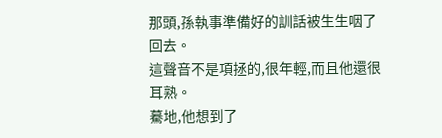那頭,孫執事準備好的訓話被生生咽了回去。
這聲音不是項拯的,很年輕,而且他還很耳熟。
驀地,他想到了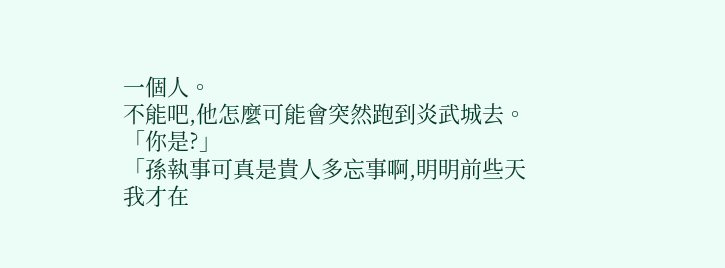一個人。
不能吧,他怎麼可能會突然跑到炎武城去。
「你是?」
「孫執事可真是貴人多忘事啊,明明前些天我才在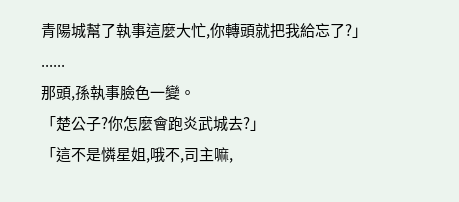青陽城幫了執事這麼大忙,你轉頭就把我給忘了?」
......
那頭,孫執事臉色一變。
「楚公子?你怎麼會跑炎武城去?」
「這不是憐星姐,哦不,司主嘛,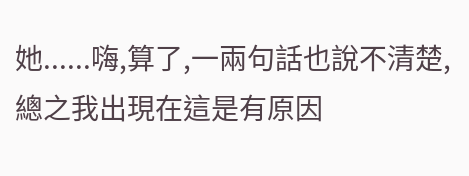她......嗨,算了,一兩句話也說不清楚,總之我出現在這是有原因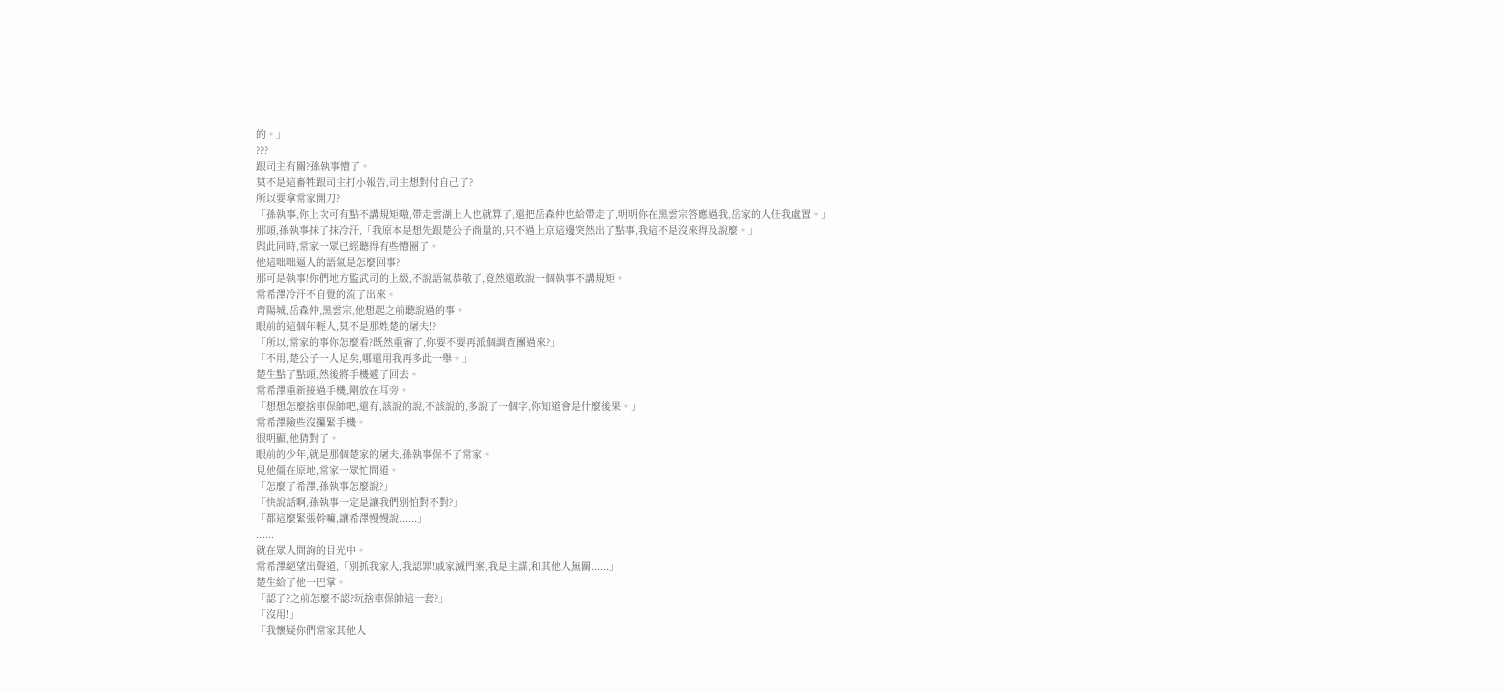的。」
???
跟司主有關?孫執事懵了。
莫不是這畜牲跟司主打小報告,司主想對付自己了?
所以要拿常家開刀?
「孫執事,你上次可有點不講規矩嗷,帶走雲湖上人也就算了,還把岳森仲也給帶走了,明明你在黑雲宗答應過我,岳家的人任我處置。」
那頭,孫執事抹了抹冷汗,「我原本是想先跟楚公子商量的,只不過上京這邊突然出了點事,我這不是沒來得及說麼。」
與此同時,常家一眾已經聽得有些懵圈了。
他這咄咄逼人的語氣是怎麼回事?
那可是執事!你們地方監武司的上級,不說語氣恭敬了,竟然還敢說一個執事不講規矩。
常希澤冷汗不自覺的流了出來。
青陽城,岳森仲,黑雲宗,他想起之前聽說過的事。
眼前的這個年輕人,莫不是那姓楚的屠夫!?
「所以,常家的事你怎麼看?既然重審了,你要不要再派個調查團過來?」
「不用,楚公子一人足矣,哪還用我再多此一舉。」
楚生點了點頭,然後將手機遞了回去。
常希澤重新接過手機,剛放在耳旁。
「想想怎麼捨車保帥吧,還有,該說的說,不該說的,多說了一個字,你知道會是什麼後果。」
常希澤險些沒攥緊手機。
很明顯,他猜對了。
眼前的少年,就是那個楚家的屠夫,孫執事保不了常家。
見他僵在原地,常家一眾忙問道。
「怎麼了希澤,孫執事怎麼說?」
「快說話啊,孫執事一定是讓我們別怕對不對?」
「都這麼緊張幹嘛,讓希澤慢慢說......」
......
就在眾人問詢的目光中。
常希澤絕望出聲道,「別抓我家人,我認罪!戚家滅門案,我是主謀,和其他人無關......」
楚生給了他一巴掌。
「認了?之前怎麼不認?玩捨車保帥這一套?」
「沒用!」
「我懷疑你們常家其他人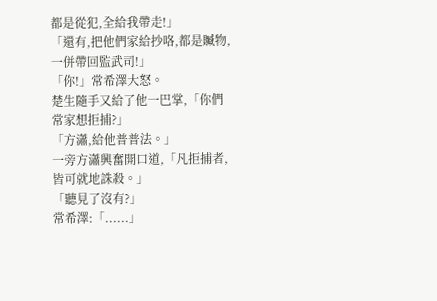都是從犯,全給我帶走!」
「還有,把他們家給抄咯,都是贓物,一併帶回監武司!」
「你!」常希澤大怒。
楚生隨手又給了他一巴掌,「你們常家想拒捕?」
「方瀟,給他普普法。」
一旁方瀟興奮開口道,「凡拒捕者,皆可就地誅殺。」
「聽見了沒有?」
常希澤:「......」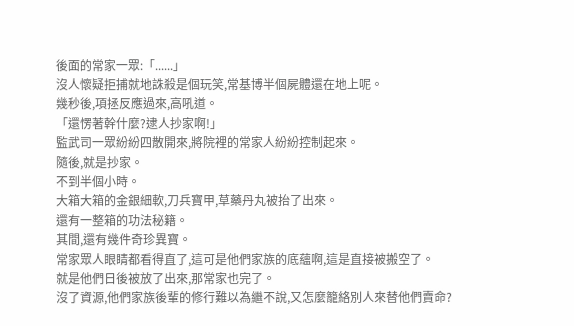後面的常家一眾:「......」
沒人懷疑拒捕就地誅殺是個玩笑,常基博半個屍體還在地上呢。
幾秒後,項拯反應過來,高吼道。
「還愣著幹什麼?逮人抄家啊!」
監武司一眾紛紛四散開來,將院裡的常家人紛紛控制起來。
隨後,就是抄家。
不到半個小時。
大箱大箱的金銀細軟,刀兵寶甲,草藥丹丸被抬了出來。
還有一整箱的功法秘籍。
其間,還有幾件奇珍異寶。
常家眾人眼睛都看得直了,這可是他們家族的底蘊啊,這是直接被搬空了。
就是他們日後被放了出來,那常家也完了。
沒了資源,他們家族後輩的修行難以為繼不說,又怎麼籠絡別人來替他們賣命?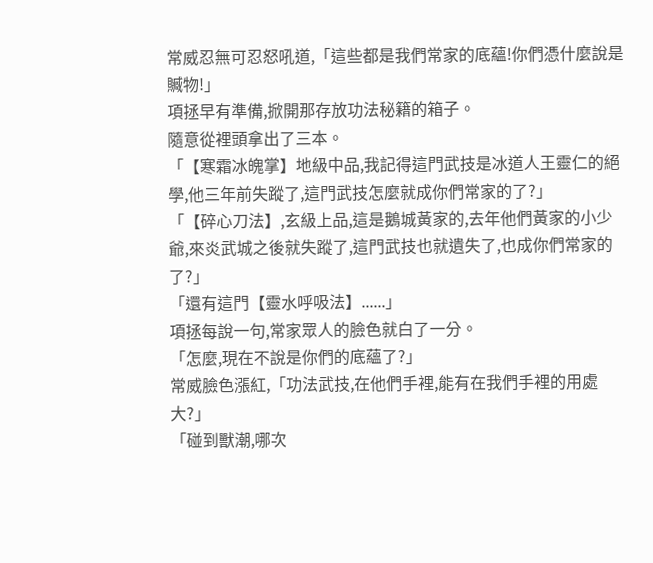常威忍無可忍怒吼道,「這些都是我們常家的底蘊!你們憑什麼說是贓物!」
項拯早有準備,掀開那存放功法秘籍的箱子。
隨意從裡頭拿出了三本。
「【寒霜冰魄掌】地級中品,我記得這門武技是冰道人王靈仁的絕學,他三年前失蹤了,這門武技怎麼就成你們常家的了?」
「【碎心刀法】,玄級上品,這是鵝城黃家的,去年他們黃家的小少爺,來炎武城之後就失蹤了,這門武技也就遺失了,也成你們常家的了?」
「還有這門【靈水呼吸法】......」
項拯每說一句,常家眾人的臉色就白了一分。
「怎麼,現在不說是你們的底蘊了?」
常威臉色漲紅,「功法武技,在他們手裡,能有在我們手裡的用處大?」
「碰到獸潮,哪次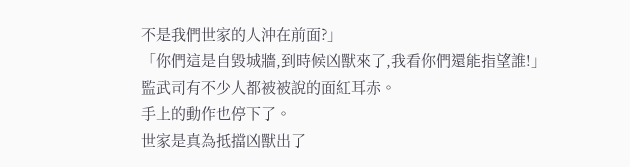不是我們世家的人沖在前面?」
「你們這是自毀城牆,到時候凶獸來了,我看你們還能指望誰!」
監武司有不少人都被被說的面紅耳赤。
手上的動作也停下了。
世家是真為抵擋凶獸出了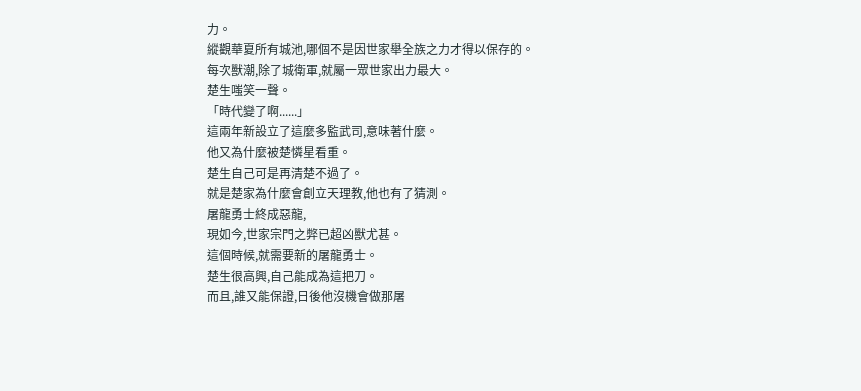力。
縱觀華夏所有城池,哪個不是因世家舉全族之力才得以保存的。
每次獸潮,除了城衛軍,就屬一眾世家出力最大。
楚生嗤笑一聲。
「時代變了啊......」
這兩年新設立了這麼多監武司,意味著什麼。
他又為什麼被楚憐星看重。
楚生自己可是再清楚不過了。
就是楚家為什麼會創立天理教,他也有了猜測。
屠龍勇士終成惡龍,
現如今,世家宗門之弊已超凶獸尤甚。
這個時候,就需要新的屠龍勇士。
楚生很高興,自己能成為這把刀。
而且,誰又能保證,日後他沒機會做那屠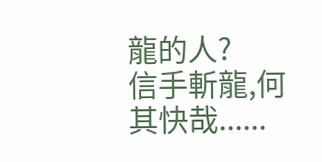龍的人?
信手斬龍,何其快哉......